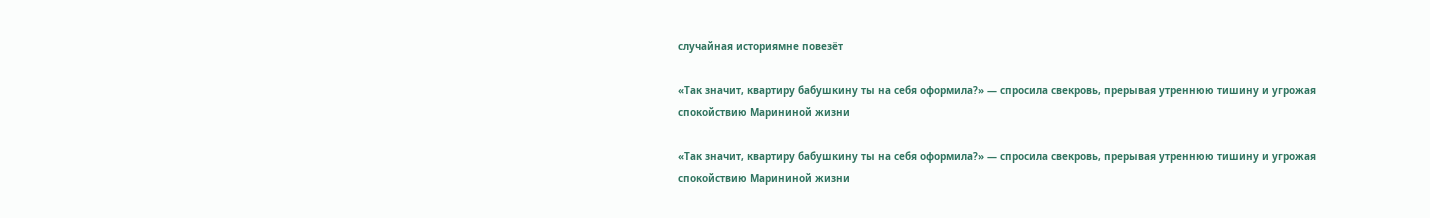случайная историямне повезёт

«Так значит, квартиру бабушкину ты на себя оформила?» — спросила свекровь, прерывая утреннюю тишину и угрожая спокойствию Марининой жизни

«Так значит, квартиру бабушкину ты на себя оформила?» — спросила свекровь, прерывая утреннюю тишину и угрожая спокойствию Марининой жизни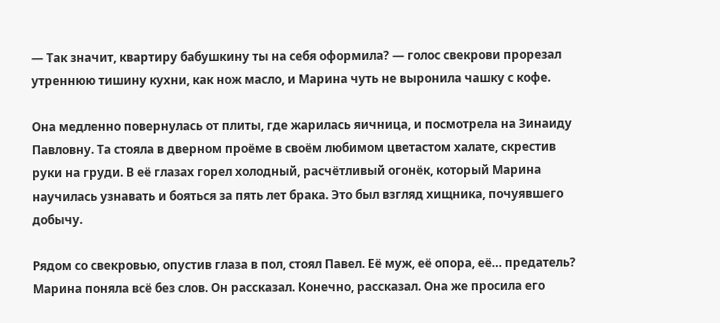— Так значит, квартиру бабушкину ты на себя оформила? — голос свекрови прорезал утреннюю тишину кухни, как нож масло, и Марина чуть не выронила чашку с кофе.

Она медленно повернулась от плиты, где жарилась яичница, и посмотрела на Зинаиду Павловну. Та стояла в дверном проёме в своём любимом цветастом халате, скрестив руки на груди. В её глазах горел холодный, расчётливый огонёк, который Марина научилась узнавать и бояться за пять лет брака. Это был взгляд хищника, почуявшего добычу.

Рядом со свекровью, опустив глаза в пол, стоял Павел. Её муж, её опора, её… предатель? Марина поняла всё без слов. Он рассказал. Конечно, рассказал. Она же просила его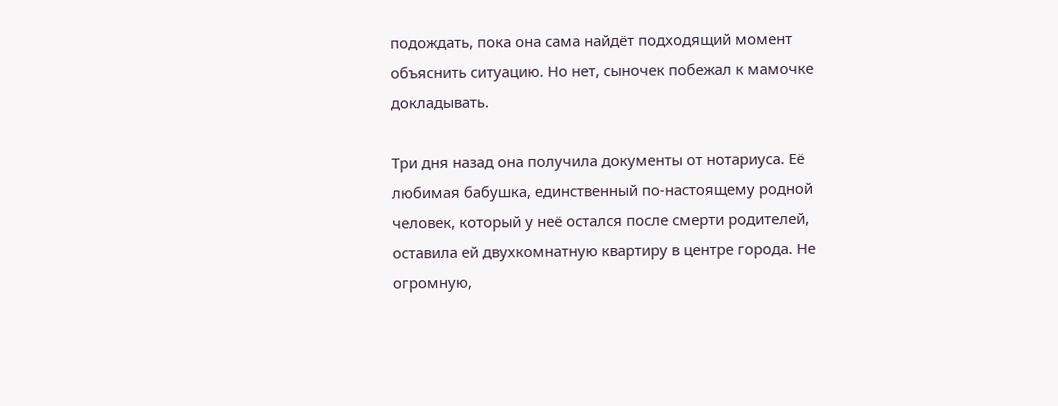подождать, пока она сама найдёт подходящий момент объяснить ситуацию. Но нет, сыночек побежал к мамочке докладывать.

Три дня назад она получила документы от нотариуса. Её любимая бабушка, единственный по-настоящему родной человек, который у неё остался после смерти родителей, оставила ей двухкомнатную квартиру в центре города. Не огромную,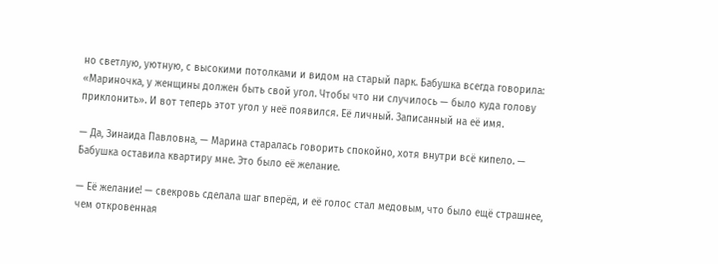но светлую, уютную, с высокими потолками и видом на старый парк. Бабушка всегда говорила: «Мариночка, у женщины должен быть свой угол. Чтобы что ни случилось — было куда голову приклонить». И вот теперь этот угол у неё появился. Её личный. Записанный на её имя.

— Да, Зинаида Павловна, — Марина старалась говорить спокойно, хотя внутри всё кипело. — Бабушка оставила квартиру мне. Это было её желание.

— Её желание! — свекровь сделала шаг вперёд, и её голос стал медовым, что было ещё страшнее, чем откровенная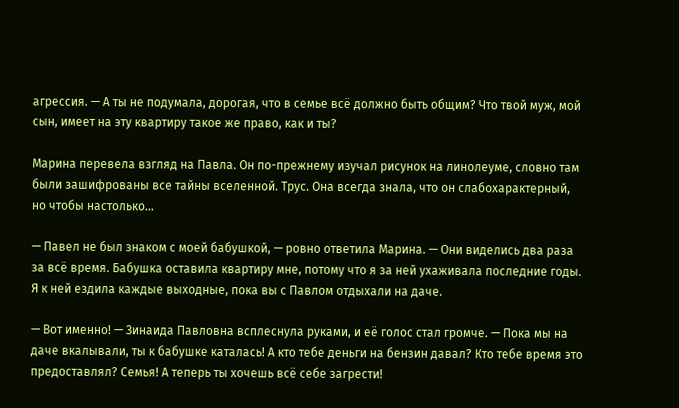агрессия. — А ты не подумала, дорогая, что в семье всё должно быть общим? Что твой муж, мой сын, имеет на эту квартиру такое же право, как и ты?

Марина перевела взгляд на Павла. Он по-прежнему изучал рисунок на линолеуме, словно там были зашифрованы все тайны вселенной. Трус. Она всегда знала, что он слабохарактерный, но чтобы настолько…

— Павел не был знаком с моей бабушкой, — ровно ответила Марина. — Они виделись два раза за всё время. Бабушка оставила квартиру мне, потому что я за ней ухаживала последние годы. Я к ней ездила каждые выходные, пока вы с Павлом отдыхали на даче.

— Вот именно! — Зинаида Павловна всплеснула руками, и её голос стал громче. — Пока мы на даче вкалывали, ты к бабушке каталась! А кто тебе деньги на бензин давал? Кто тебе время это предоставлял? Семья! А теперь ты хочешь всё себе загрести!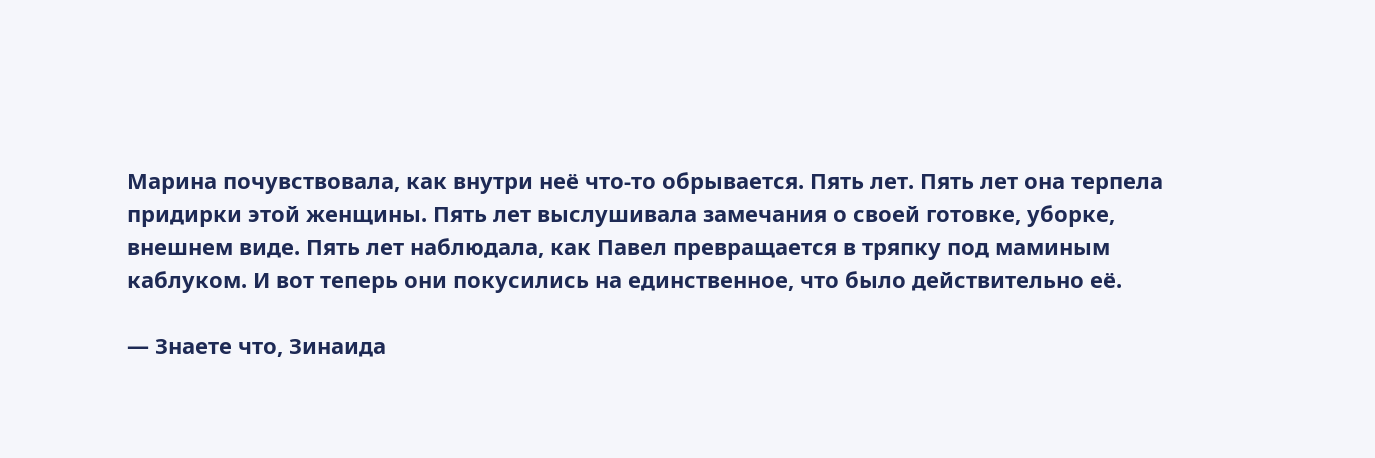Марина почувствовала, как внутри неё что-то обрывается. Пять лет. Пять лет она терпела придирки этой женщины. Пять лет выслушивала замечания о своей готовке, уборке, внешнем виде. Пять лет наблюдала, как Павел превращается в тряпку под маминым каблуком. И вот теперь они покусились на единственное, что было действительно её.

— Знаете что, Зинаида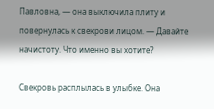Павловна, — она выключила плиту и повернулась к свекрови лицом. — Давайте начистоту. Что именно вы хотите?

Свекровь расплылась в улыбке. Она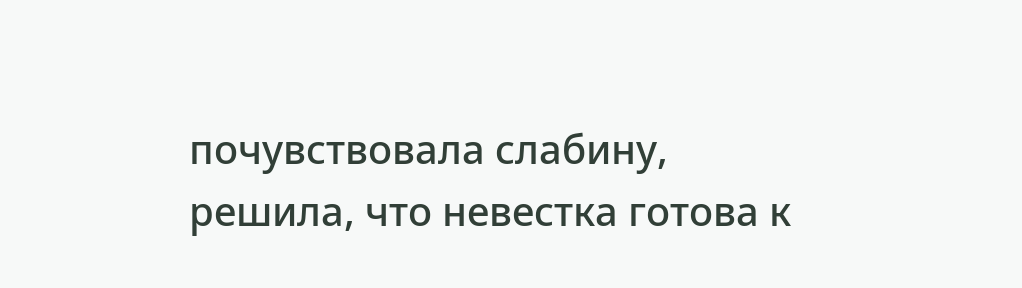почувствовала слабину, решила, что невестка готова к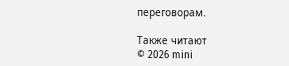переговорам.

Также читают
© 2026 mini